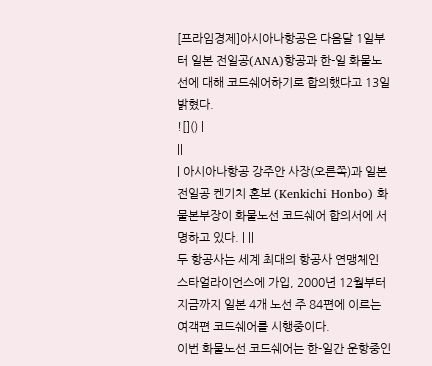[프라임경제]아시아나항공은 다음달 1일부터 일본 전일공(ANA)항공과 한-일 화물노선에 대해 코드쉐어하기로 합의했다고 13일 밝혔다.
![]() |
||
| 아시아나항공 강주안 사장(오른쪽)과 일본 전일공 켄기치 혼보 (Kenkichi Honbo) 화물본부장이 화물노선 코드쉐어 합의서에 서명하고 있다. | ||
두 항공사는 세계 최대의 항공사 연맹체인 스타얼라이언스에 가입, 2000년 12월부터 지금까지 일본 4개 노선 주 84편에 이르는 여객편 코드쉐어를 시행중이다.
이번 화물노선 코드쉐어는 한-일간 운항중인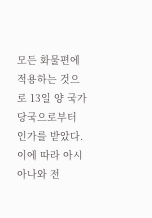모든 화물편에 적용하는 것으로 13일 양 국가 당국으로부터 인가를 받았다. 이에 따라 아시아나와 전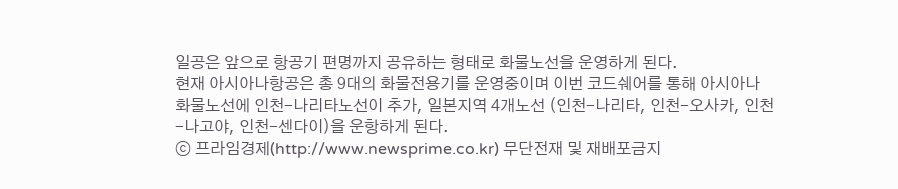일공은 앞으로 항공기 편명까지 공유하는 형태로 화물노선을 운영하게 된다.
현재 아시아나항공은 총 9대의 화물전용기를 운영중이며 이번 코드쉐어를 통해 아시아나 화물노선에 인천-나리타노선이 추가, 일본지역 4개노선 (인천-나리타, 인천-오사카, 인천-나고야, 인천-센다이)을 운항하게 된다.
ⓒ 프라임경제(http://www.newsprime.co.kr) 무단전재 및 재배포금지